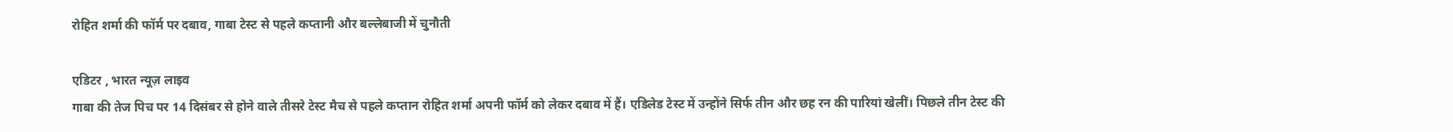रोहित शर्मा की फॉर्म पर दबाव, गाबा टेस्ट से पहले कप्तानी और बल्लेबाजी में चुनौती

एडिटर , भारत न्यूज़ लाइव
गाबा की तेज पिच पर 14 दिसंबर से होने वाले तीसरे टेस्ट मैच से पहले कप्तान रोहित शर्मा अपनी फॉर्म को लेकर दबाव में हैं। एडिलेड टेस्ट में उन्होंने सिर्फ तीन और छह रन की पारियां खेलीं। पिछले तीन टेस्ट की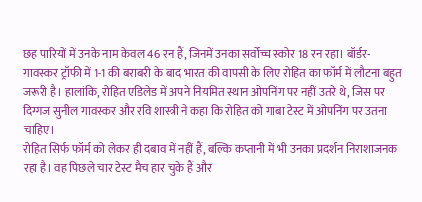छह पारियों में उनके नाम केवल 46 रन हैं, जिनमें उनका सर्वोच्च स्कोर 18 रन रहा। बॉर्डर-गावस्कर ट्रॉफी में 1-1 की बराबरी के बाद भारत की वापसी के लिए रोहित का फॉर्म में लौटना बहुत जरूरी है। हालांकि, रोहित एडिलेड में अपने नियमित स्थान ओपनिंग पर नहीं उतरे थे, जिस पर दिग्गज सुनील गावस्कर और रवि शास्त्री ने कहा कि रोहित को गाबा टेस्ट में ओपनिंग पर उतना चाहिए।
रोहित सिर्फ फॉर्म को लेकर ही दबाव में नहीं हैं, बल्कि कप्तानी में भी उनका प्रदर्शन निराशाजनक रहा है। वह पिछले चार टेस्ट मैच हार चुके हैं और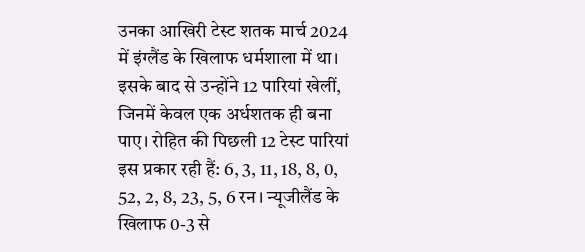उनका आखिरी टेस्ट शतक मार्च 2024 में इंग्लैंड के खिलाफ धर्मशाला में था। इसके बाद से उन्होंने 12 पारियां खेलीं, जिनमें केवल एक अर्धशतक ही बना पाए। रोहित की पिछली 12 टेस्ट पारियां इस प्रकार रही हैं: 6, 3, 11, 18, 8, 0, 52, 2, 8, 23, 5, 6 रन। न्यूजीलैंड के खिलाफ 0-3 से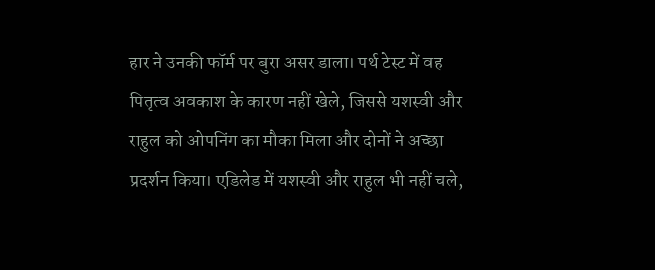हार ने उनकी फॉर्म पर बुरा असर डाला। पर्थ टेस्ट में वह पितृत्व अवकाश के कारण नहीं खेले, जिससे यशस्वी और राहुल को ओपनिंग का मौका मिला और दोनों ने अच्छा प्रदर्शन किया। एडिलेड में यशस्वी और राहुल भी नहीं चले,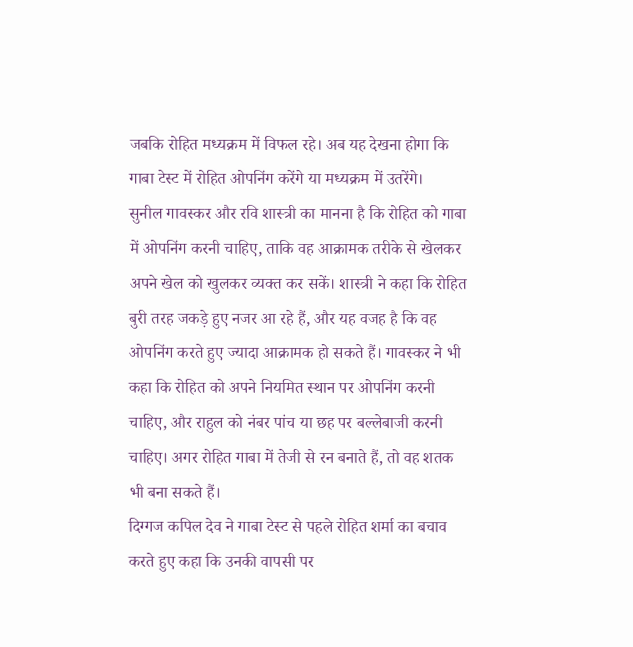जबकि रोहित मध्यक्रम में विफल रहे। अब यह देखना होगा कि गाबा टेस्ट में रोहित ओपनिंग करेंगे या मध्यक्रम में उतरेंगे।
सुनील गावस्कर और रवि शास्त्री का मानना है कि रोहित को गाबा में ओपनिंग करनी चाहिए, ताकि वह आक्रामक तरीके से खेलकर अपने खेल को खुलकर व्यक्त कर सकें। शास्त्री ने कहा कि रोहित बुरी तरह जकड़े हुए नजर आ रहे हैं, और यह वजह है कि वह ओपनिंग करते हुए ज्यादा आक्रामक हो सकते हैं। गावस्कर ने भी कहा कि रोहित को अपने नियमित स्थान पर ओपनिंग करनी चाहिए, और राहुल को नंबर पांच या छह पर बल्लेबाजी करनी चाहिए। अगर रोहित गाबा में तेजी से रन बनाते हैं, तो वह शतक भी बना सकते हैं।
दिग्गज कपिल देव ने गाबा टेस्ट से पहले रोहित शर्मा का बचाव करते हुए कहा कि उनकी वापसी पर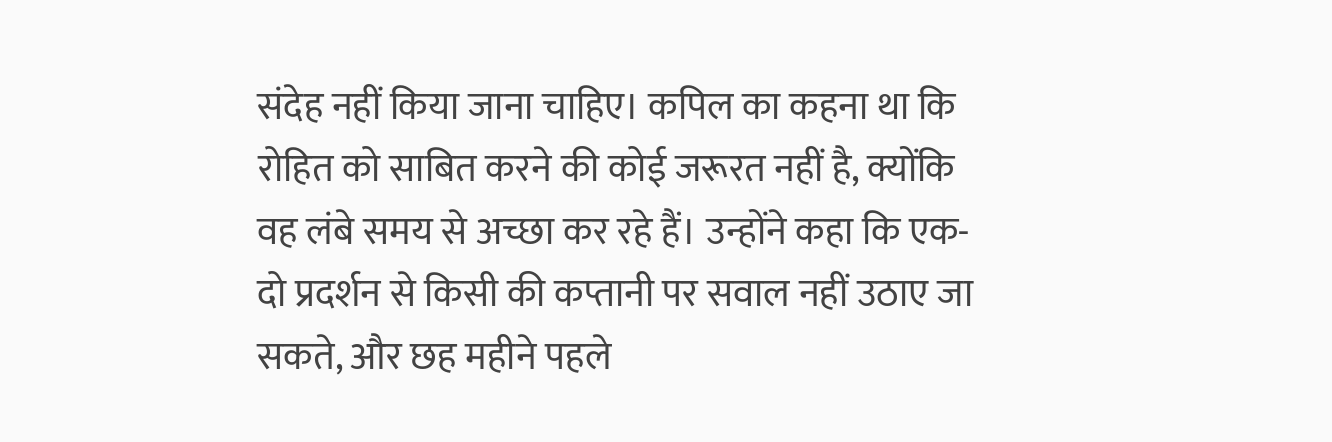संदेह नहीं किया जाना चाहिए। कपिल का कहना था कि रोहित को साबित करने की कोई जरूरत नहीं है, क्योंकि वह लंबे समय से अच्छा कर रहे हैं। उन्होंने कहा कि एक-दो प्रदर्शन से किसी की कप्तानी पर सवाल नहीं उठाए जा सकते, और छह महीने पहले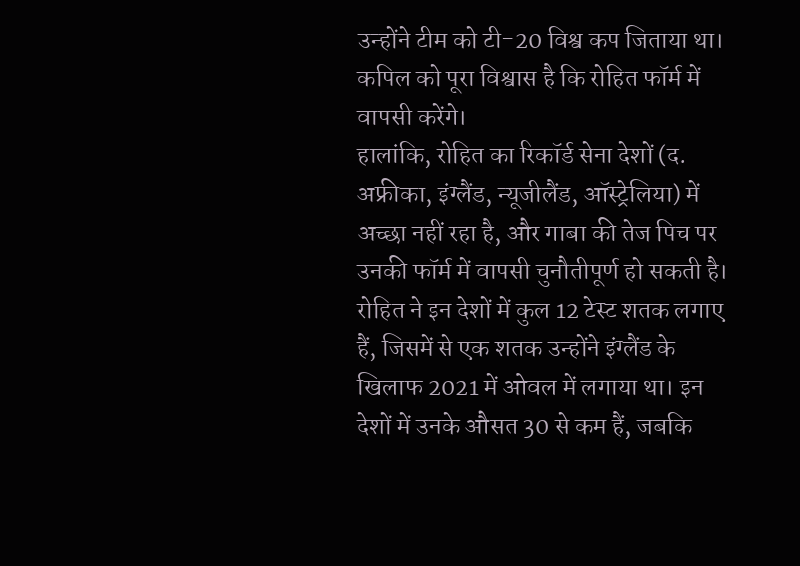उन्होंने टीम को टी-20 विश्व कप जिताया था। कपिल को पूरा विश्वास है कि रोहित फॉर्म में वापसी करेंगे।
हालांकि, रोहित का रिकॉर्ड सेना देशों (द. अफ्रीका, इंग्लैंड, न्यूजीलैंड, ऑस्ट्रेलिया) में अच्छा नहीं रहा है, और गाबा की तेज पिच पर उनकी फॉर्म में वापसी चुनौतीपूर्ण हो सकती है। रोहित ने इन देशों में कुल 12 टेस्ट शतक लगाए हैं, जिसमें से एक शतक उन्होंने इंग्लैंड के खिलाफ 2021 में ओवल में लगाया था। इन देशों में उनके औसत 30 से कम हैं, जबकि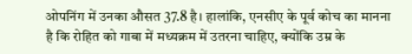ओपनिंग में उनका औसत 37.8 है। हालांकि, एनसीए के पूर्व कोच का मानना है कि रोहित को गाबा में मध्यक्रम में उतरना चाहिए, क्योंकि उम्र के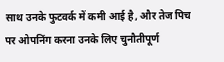साथ उनके फुटवर्क में कमी आई है, और तेज पिच पर ओपनिंग करना उनके लिए चुनौतीपूर्ण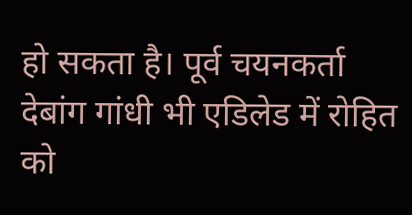हो सकता है। पूर्व चयनकर्ता देबांग गांधी भी एडिलेड में रोहित को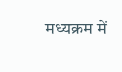मध्यक्रम में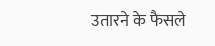उतारने के फैसले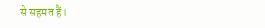से सहमत हैं।